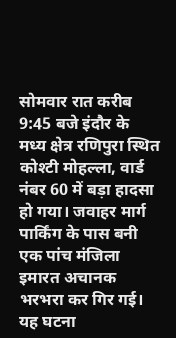सोमवार रात करीब 9:45 बजे इंदौर के मध्य क्षेत्र रणिपुरा स्थित कोश्टी मोहल्ला, वार्ड नंबर 60 में बड़ा हादसा हो गया। जवाहर मार्ग पार्किंग के पास बनी एक पांच मंजिला इमारत अचानक भरभरा कर गिर गई। यह घटना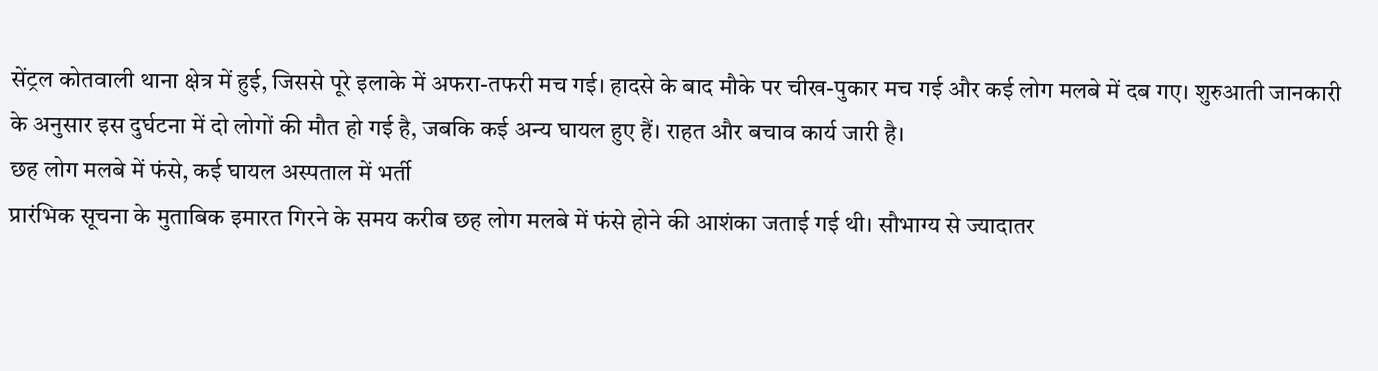सेंट्रल कोतवाली थाना क्षेत्र में हुई, जिससे पूरे इलाके में अफरा-तफरी मच गई। हादसे के बाद मौके पर चीख-पुकार मच गई और कई लोग मलबे में दब गए। शुरुआती जानकारी के अनुसार इस दुर्घटना में दो लोगों की मौत हो गई है, जबकि कई अन्य घायल हुए हैं। राहत और बचाव कार्य जारी है।
छह लोग मलबे में फंसे, कई घायल अस्पताल में भर्ती
प्रारंभिक सूचना के मुताबिक इमारत गिरने के समय करीब छह लोग मलबे में फंसे होने की आशंका जताई गई थी। सौभाग्य से ज्यादातर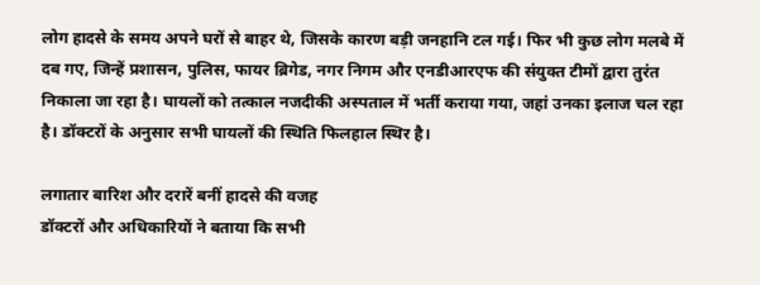लोग हादसे के समय अपने घरों से बाहर थे, जिसके कारण बड़ी जनहानि टल गई। फिर भी कुछ लोग मलबे में दब गए, जिन्हें प्रशासन, पुलिस, फायर ब्रिगेड, नगर निगम और एनडीआरएफ की संयुक्त टीमों द्वारा तुरंत निकाला जा रहा है। घायलों को तत्काल नजदीकी अस्पताल में भर्ती कराया गया, जहां उनका इलाज चल रहा है। डॉक्टरों के अनुसार सभी घायलों की स्थिति फिलहाल स्थिर है।

लगातार बारिश और दरारें बनीं हादसे की वजह
डॉक्टरों और अधिकारियों ने बताया कि सभी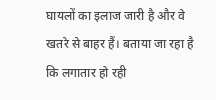घायलों का इलाज जारी है और वे खतरे से बाहर हैं। बताया जा रहा है कि लगातार हो रही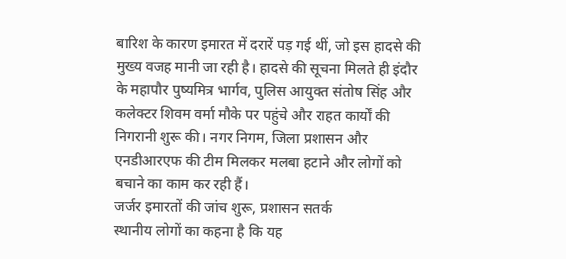बारिश के कारण इमारत में दरारें पड़ गई थीं, जो इस हादसे की मुख्य वजह मानी जा रही है। हादसे की सूचना मिलते ही इंदौर के महापौर पुष्यमित्र भार्गव, पुलिस आयुक्त संतोष सिंह और कलेक्टर शिवम वर्मा मौके पर पहुंचे और राहत कार्यों की निगरानी शुरू की। नगर निगम, जिला प्रशासन और एनडीआरएफ की टीम मिलकर मलबा हटाने और लोगों को बचाने का काम कर रही हैं।
जर्जर इमारतों की जांच शुरू, प्रशासन सतर्क
स्थानीय लोगों का कहना है कि यह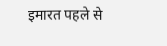इमारत पहले से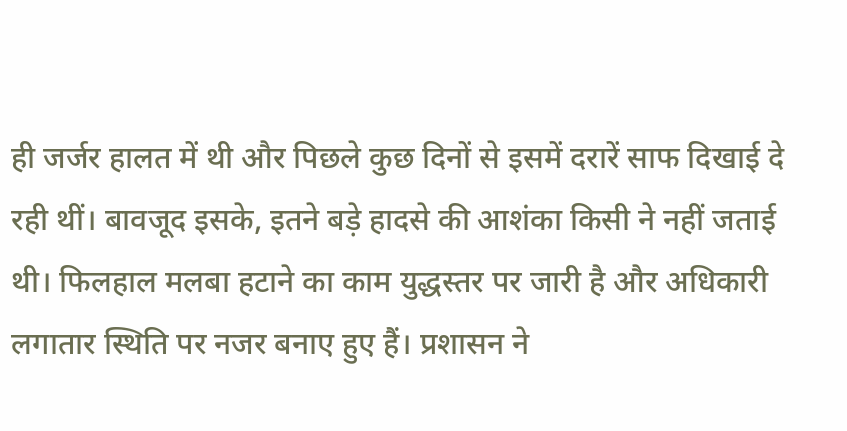ही जर्जर हालत में थी और पिछले कुछ दिनों से इसमें दरारें साफ दिखाई दे रही थीं। बावजूद इसके, इतने बड़े हादसे की आशंका किसी ने नहीं जताई थी। फिलहाल मलबा हटाने का काम युद्धस्तर पर जारी है और अधिकारी लगातार स्थिति पर नजर बनाए हुए हैं। प्रशासन ने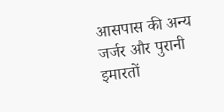आसपास की अन्य जर्जर और पुरानी इमारतों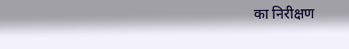का निरीक्षण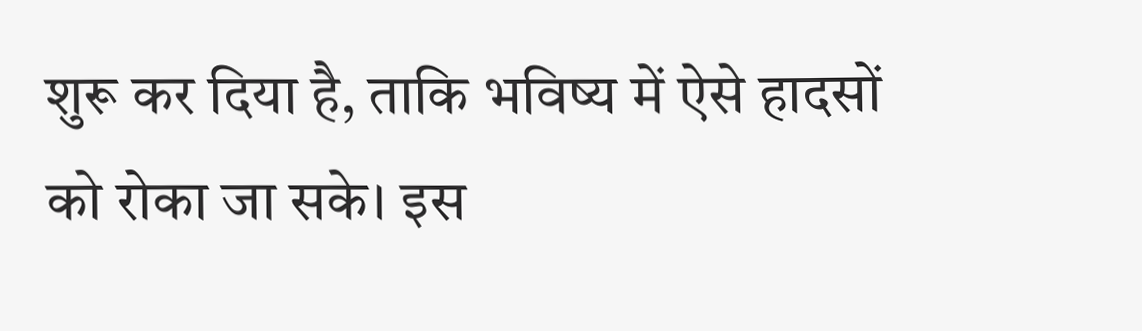शुरू कर दिया है, ताकि भविष्य में ऐसे हादसों को रोका जा सके। इस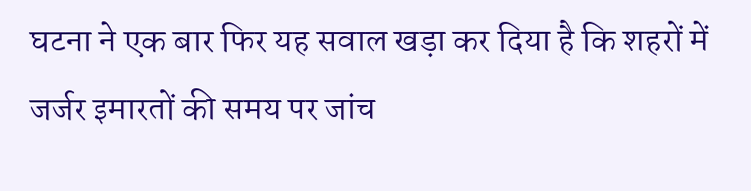घटना ने एक बार फिर यह सवाल खड़ा कर दिया है कि शहरों में जर्जर इमारतों की समय पर जांच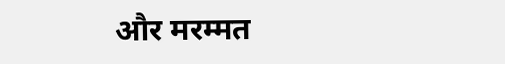और मरम्मत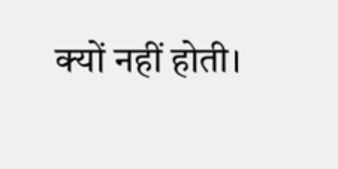क्यों नहीं होती।